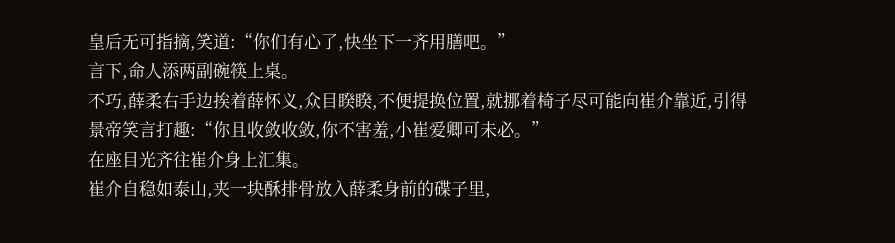皇后无可指摘,笑道:“你们有心了,快坐下一齐用膳吧。”
言下,命人添两副碗筷上桌。
不巧,薛柔右手边挨着薛怀义,众目睽睽,不便提换位置,就挪着椅子尽可能向崔介靠近,引得景帝笑言打趣:“你且收敛收敛,你不害羞,小崔爱卿可未必。”
在座目光齐往崔介身上汇集。
崔介自稳如泰山,夹一块酥排骨放入薛柔身前的碟子里,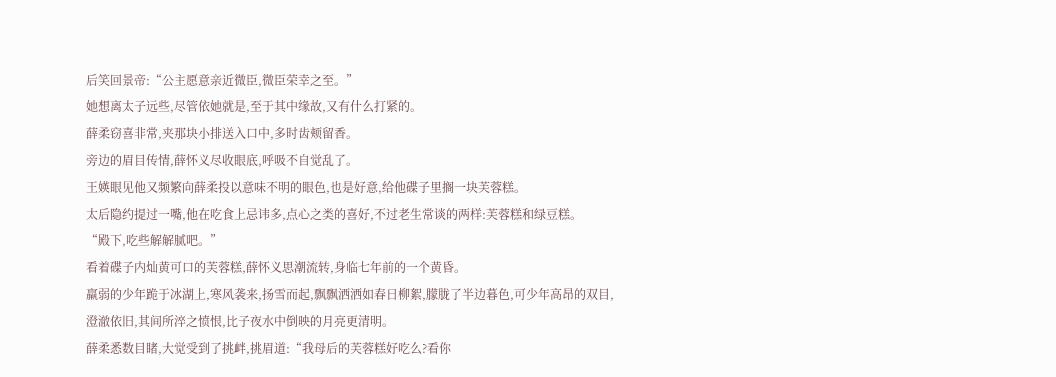后笑回景帝:“公主愿意亲近微臣,微臣荣幸之至。”
她想离太子远些,尽管依她就是,至于其中缘故,又有什么打紧的。
薛柔窃喜非常,夹那块小排送入口中,多时齿颊留香。
旁边的眉目传情,薛怀义尽收眼底,呼吸不自觉乱了。
王媖眼见他又频繁向薛柔投以意味不明的眼色,也是好意,给他碟子里搁一块芙蓉糕。
太后隐约提过一嘴,他在吃食上忌讳多,点心之类的喜好,不过老生常谈的两样:芙蓉糕和绿豆糕。
“殿下,吃些解解腻吧。”
看着碟子内灿黄可口的芙蓉糕,薛怀义思潮流转,身临七年前的一个黄昏。
羸弱的少年跪于冰湖上,寒风袭来,扬雪而起,飘飘洒洒如春日柳絮,朦胧了半边暮色,可少年高昂的双目,澄澈依旧,其间所淬之愤恨,比子夜水中倒映的月亮更清明。
薛柔悉数目睹,大觉受到了挑衅,挑眉道:“我母后的芙蓉糕好吃么?看你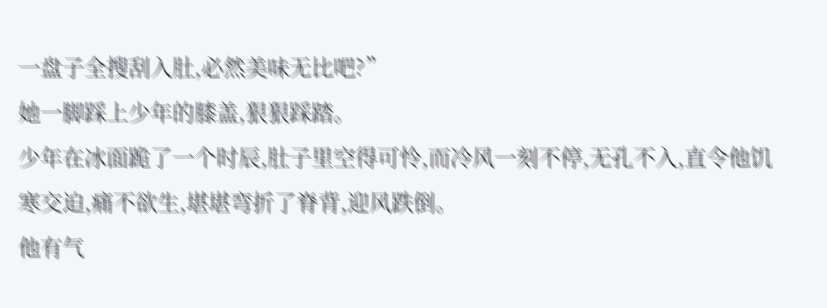一盘子全搜刮入肚,必然美味无比吧?”
她一脚踩上少年的膝盖,狠狠踩踏。
少年在冰面跪了一个时辰,肚子里空得可怜,而冷风一刻不停,无孔不入,直令他饥寒交迫,痛不欲生,堪堪弯折了脊背,迎风跌倒。
他有气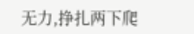无力,挣扎两下爬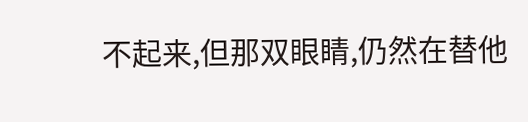不起来,但那双眼睛,仍然在替他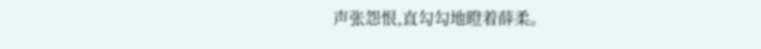声张怨恨,直勾勾地瞪着薛柔。